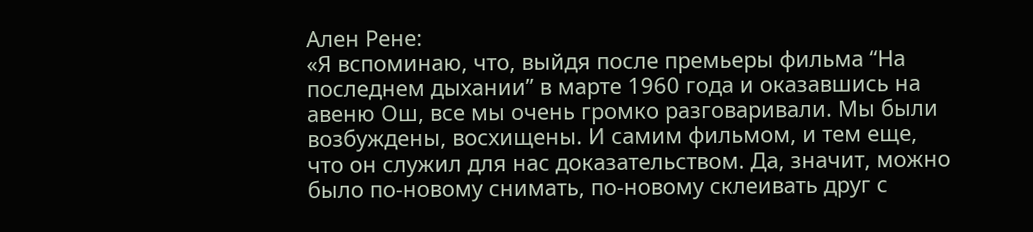Ален Рене:
«Я вспоминаю, что, выйдя после премьеры фильма “На последнем дыхании” в марте 1960 года и оказавшись на авеню Ош, все мы очень громко разговаривали. Мы были возбуждены, восхищены. И самим фильмом, и тем еще, что он служил для нас доказательством. Да, значит, можно было по-новому снимать, по-новому склеивать друг с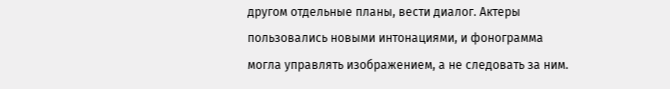другом отдельные планы, вести диалог. Актеры пользовались новыми интонациями, и фонограмма могла управлять изображением, а не следовать за ним.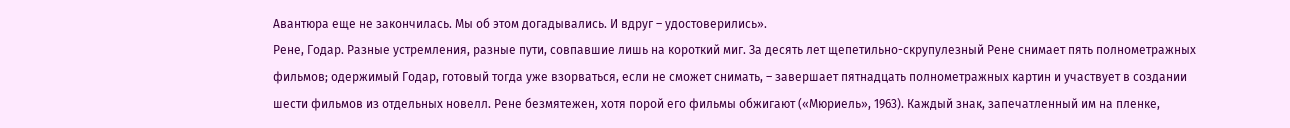Авантюра еще не закончилась. Мы об этом догадывались. И вдруг – удостоверились».
Рене, Годар. Разные устремления, разные пути, совпавшие лишь на короткий миг. За десять лет щепетильно-скрупулезный Рене снимает пять полнометражных фильмов; одержимый Годар, готовый тогда уже взорваться, если не сможет снимать, – завершает пятнадцать полнометражных картин и участвует в создании шести фильмов из отдельных новелл. Рене безмятежен, хотя порой его фильмы обжигают («Мюриель», 1963). Каждый знак, запечатленный им на пленке,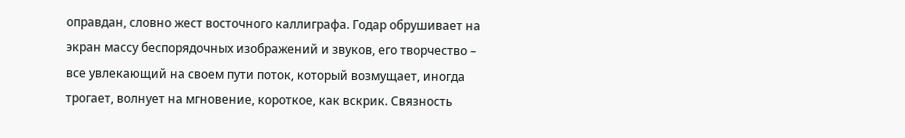оправдан, словно жест восточного каллиграфа. Годар обрушивает на экран массу беспорядочных изображений и звуков, его творчество – все увлекающий на своем пути поток, который возмущает, иногда трогает, волнует на мгновение, короткое, как вскрик. Связность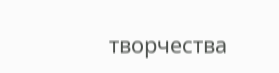творчества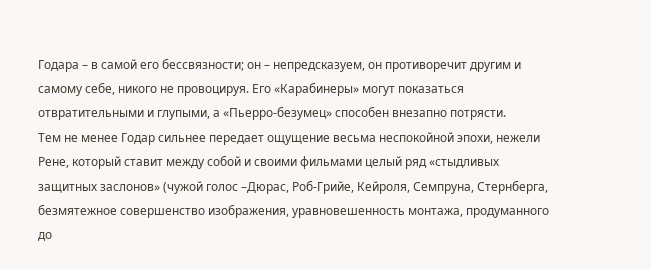Годара – в самой его бессвязности; он – непредсказуем, он противоречит другим и самому себе, никого не провоцируя. Его «Карабинеры» могут показаться отвратительными и глупыми, а «Пьерро-безумец» способен внезапно потрясти.
Тем не менее Годар сильнее передает ощущение весьма неспокойной эпохи, нежели Рене, который ставит между собой и своими фильмами целый ряд «стыдливых защитных заслонов» (чужой голос –Дюрас, Роб-Грийе, Кейроля, Семпруна, Стернберга, безмятежное совершенство изображения, уравновешенность монтажа, продуманного до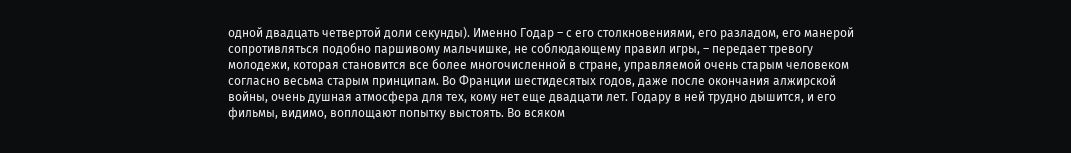одной двадцать четвертой доли секунды). Именно Годар – с его столкновениями, его разладом, его манерой сопротивляться подобно паршивому мальчишке, не соблюдающему правил игры, – передает тревогу молодежи, которая становится все более многочисленной в стране, управляемой очень старым человеком согласно весьма старым принципам. Во Франции шестидесятых годов, даже после окончания алжирской войны, очень душная атмосфера для тех, кому нет еще двадцати лет. Годару в ней трудно дышится, и его фильмы, видимо, воплощают попытку выстоять. Во всяком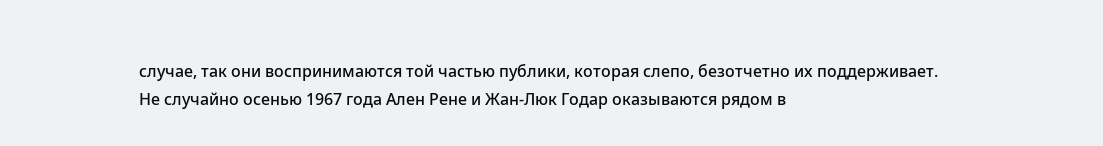случае, так они воспринимаются той частью публики, которая слепо, безотчетно их поддерживает.
Не случайно осенью 1967 года Ален Рене и Жан-Люк Годар оказываются рядом в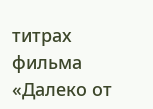титрах фильма «Далеко от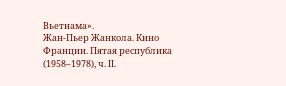Вьетнама».
Жан-Пьер Жанкола. Кино Франции. Пятая республика (1958–1978), ч. II.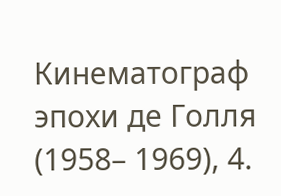Кинематограф эпохи де Голля (1958– 1969), 4.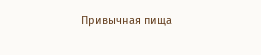Привычная пища